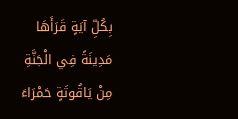بِكُلِّ آيَةٍ قَرَأَهَا مَدِينَةً فِي الْجَنَّةِ مِنْ يَاقُوتَةٍ حَمْرَاءَ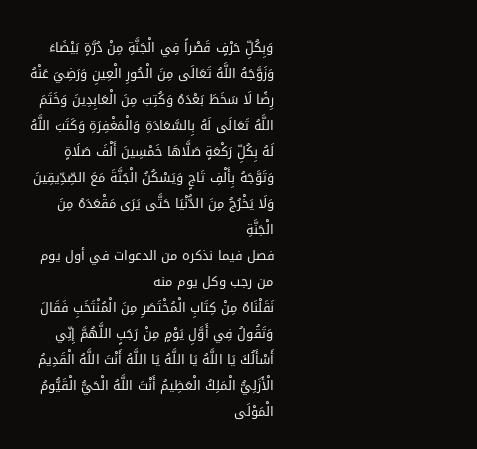وَبِكُلِّ حَرْفٍ قَصْراً فِي الْجَنَّةِ مِنْ دُرَّةٍ بَيْضَاءَ وَزَوَّجَهُ اللَّهُ تَعَالَى مِنَ الْحُورِ الْعِينِ وَرَضِيَ عَنْهُ رِضًا لَا سَخَطَ بَعْدَهُ وَكُتِبَ مِنَ الْعَابِدِينَ وَخَتَمَ اللَّهُ تَعَالَى لَهُ بِالسَّعَادَةِ وَالْمَغْفِرَةِ وَكَتَبَ اللَّهُ لَهُ بِكُلِّ رَكْعَةٍ صَلَّاهَا خَمْسِينَ أَلْفَ صَلَاةٍ وَتَوَّجَهُ بِأَلْفِ تَاجٍ وَيَسْكُنُ الْجَنَّةَ مَعَ الصِّدِّيقِينَ وَلَا يَخْرُجُ مِنَ الدُّنْيَا حَتَّى يَرَى مَقْعَدَهُ مِنَ الْجَنَّةِ
فصل فيما نذكره من الدعوات في أول يوم من رجب وكل يوم منه
نَقَلْنَاهُ مِنْ كِتَابِ الْمُخْتَصَرِ مِنَ الْمُنْتَخَبِ فَقَالَ وَتَقُولُ فِي أَوَّلِ يَوْمٍ مِنْ رَجَبٍ اللَّهُمَّ إِنِّي أَسْأَلُكَ يَا اللَّهُ يَا اللَّهُ يَا اللَّهُ أَنْتَ اللَّهُ الْقَدِيمُ الْأَزَلِيُّ الْمَلِكُ الْعَظِيمُ أَنْتَ اللَّهُ الْحَيُّ الْقَيُّومُ الْمَوْلَى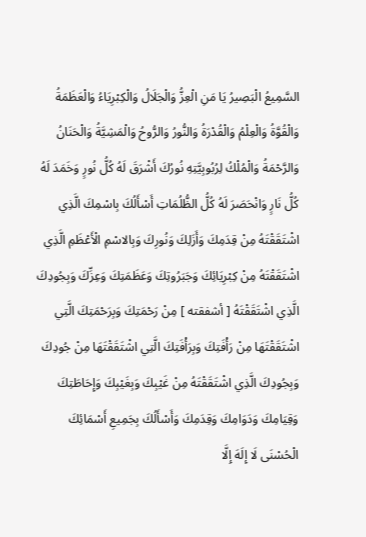السَّمِيعُ الْبَصِيرُ يَا مَنِ الْعِزُّ وَالْجَلَالُ وَالْكِبْرِيَاءُ وَالْعَظَمَةُ وَالْقُوَّةُ وَالْعِلْمُ وَالْقُدْرَةُ وَالنُّورُ وَالرُّوحُ وَالْمَشِيَّةُ وَالْحَنَانُ وَالرَّحْمَةُ وَالْمُلْكُ لِرُبُوبِيَّتِهِ نُورُكَ أَشْرَقَ لَهُ كُلُّ نُورٍ وَخَمَدَ لَهُ كُلُّ نَارٍ وَانْحَصَرَ لَهُ كُلُّ الظُّلُمَاتِ أَسْأَلُكَ بِاسْمِكَ الَّذِي اشْتَقَقْتَهُ مِنْ قِدَمِكَ وَأَزَلِكَ وَنُورِكَ وَبِالاسْمِ الْأَعْظَمِ الَّذِي اشْتَقَقْتَهُ مِنْ كِبْرِيَائِكَ وَجَبَرُوتِكَ وَعَظَمَتِكَ وَعِزِّكَ وَبِجُودِكَ الَّذِي اشْتَقَقْتَهُ [ أشفقته ] مِنْ رَحْمَتِكَ وَبِرَحْمَتِكَ الَّتِي اشْتَقَقْتَهَا مِنْ رَأْفَتِكَ وَبِرَأْفَتِكَ الَّتِي اشْتَقَقْتَهَا مِنْ جُودِكَ وَبِجُودِكَ الَّذِي اشْتَقَقْتَهُ مِنْ غَيْبِكَ وَبِغَيْبِكَ وَإِحَاطَتِكَ وَقِيَامِكَ وَدَوَامِكَ وَقِدَمِكَ وَأَسْأَلُكَ بِجَمِيعِ أَسْمَائِكَ الْحُسْنَى لَا إِلَهَ إِلَّا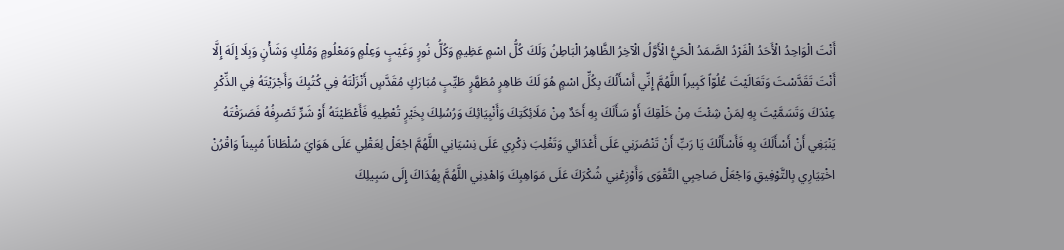أَنْتَ الْوَاحِدُ الْأَحَدُ الْفَرْدُ الصَّمَدُ الْحَيُّ الْأَوَّلُ الْآخِرُ الظَّاهِرُ الْبَاطِنُ وَلَكَ كُلُّ اسْمٍ عَظِيمٍ وَكُلُّ نُورٍ وَغَيْبٍ وَعِلْمٍ وَمَعْلُومٍ وَمُلْكٍ وَشَأْنٍ وَبِلَا إِلَهَ إِلَّا أَنْتَ تَقَدَّسْتَ وَتَعَالَيْتَ عُلُوّاً كَبِيراً اللَّهُمَّ إِنِّي أَسْأَلُكَ بِكُلِّ اسْمٍ هُوَ لَكَ طَاهِرٍ مُطَهَّرٍ طَيِّبٍ مُبَارَكٍ مُقَدَّسٍ أَنْزَلْتَهُ فِي كُتُبِكَ وَأَجْرَيْتَهُ فِي الذِّكْرِ عِنْدَكَ وَتَسَمَّيْتَ بِهِ لِمَنْ شِئْتَ مِنْ خَلْقِكَ أَوْ سَأَلَكَ بِهِ أَحَدٌ مِنْ مَلَائِكَتِكَ وَأَنْبِيَائِكَ وَرُسُلِكَ بِخَيْرٍ تُعْطِيهِ فَأَعْطَيْتَهُ أَوْ شَرٍّ تَصْرِفُهُ فَصَرَفْتَهُ يَنْبَغِي أَنْ أَسْأَلَكَ بِهِ فَأَسْأَلُكَ يَا رَبِّ أَنْ تَنْصُرَنِي عَلَى أَعْدَائِي وَتَغْلِبَ ذِكْرِي عَلَى نِسْيَانِي اللَّهُمَّ اجْعَلْ لِعَقْلِي عَلَى هَوَايَ سُلْطَاناً مُبِيناً وَاقْرُنْ اخْتِيَارِي بِالتَّوْفِيقِ وَاجْعَلْ صَاحِبِي التَّقْوَى وَأَوْزِعْنِي شُكْرَكَ عَلَى مَوَاهِبِكَ وَاهْدِنِي اللَّهُمَّ بِهُدَاكَ إِلَى سَبِيلِكَ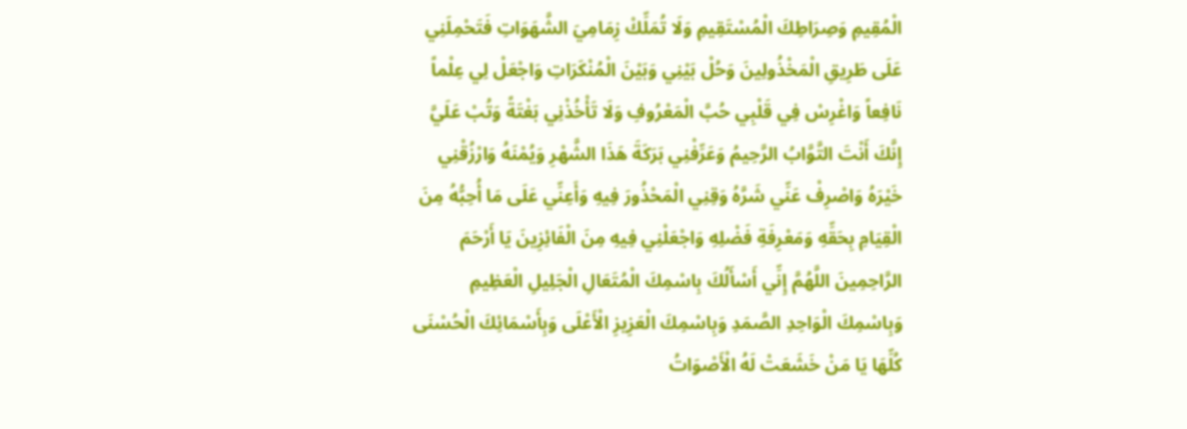الْمُقِيمِ وَصِرَاطِكَ الْمُسْتَقِيمِ وَلَا تُمَلِّكْ زِمَامِيَ الشَّهَوَاتِ فَتَحْمِلَنِي عَلَى طَرِيقِ الْمَخْذُولِينَ وَحُلْ بَيْنِي وَبَيْنَ الْمُنْكَرَاتِ وَاجْعَلْ لِي عِلْماً نَافِعاً وَاغْرِسْ فِي قَلْبِي حُبَّ الْمَعْرُوفِ وَلَا تَأْخُذْنِي بَغْتَةً وَتُبْ عَلَيَّ إِنَّكَ أَنْتَ التَّوَّابُ الرَّحِيمُ وَعَرِّفْنِي بَرَكَةَ هَذَا الشَّهْرِ وَيُمْنَهُ وَارْزُقْنِي خَيْرَهُ وَاصْرِفْ عَنِّي شَرَّهُ وَقِنِي الْمَحْذُورَ فِيهِ وَأَعِنِّي عَلَى مَا أُحِبُّهُ مِنَ الْقِيَامِ بِحَقِّهِ وَمَعْرِفَةِ فَضْلِهِ وَاجْعَلْنِي فِيهِ مِنَ الْفَائِزِينَ يَا أَرْحَمَ الرَّاحِمِينَ اللَّهُمَّ إِنِّي أَسْأَلُكَ بِاسْمِكَ الْمُتَعَالِ الْجَلِيلِ الْعَظِيمِ وَبِاسْمِكَ الْوَاحِدِ الصَّمَدِ وَبِاسْمِكَ الْعَزِيزِ الْأَعْلَى وَبِأَسْمَائِكَ الْحُسْنَى كُلِّهَا يَا مَنْ خَشَعَتْ لَهُ الْأَصْوَاتُ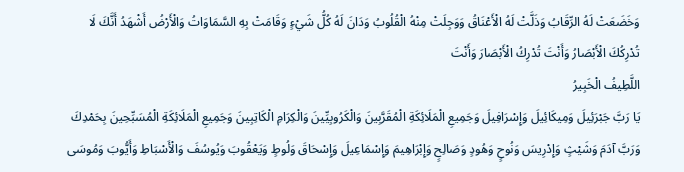وَخَضَعَتْ لَهُ الرِّقَابُ وَذَلَّتْ لَهُ الْأَعْنَاقُ وَوَجِلَتْ مِنْهُ الْقُلُوبُ وَدَانَ لَهُ كُلُّ شَيْءٍ وَقَامَتْ بِهِ السَّمَاوَاتُ وَالْأَرْضُ أَشْهَدُ أَنَّكَ لَا تُدْرِكُكَ الْأَبْصَارُ وَأَنْتَ تُدْرِكُ الْأَبْصَارَ وَأَنْتَ
اللَّطِيفُ الْخَبِيرُ
يَا رَبَّ جَبْرَئِيلَ وَمِيكَائِيلَ وَإِسْرَافِيلَ وَجَمِيعِ الْمَلَائِكَةِ الْمُقَرَّبِينَ وَالْكَرُوبِيِّينَ وَالْكِرَامِ الْكَاتِبِينَ وَجَمِيعِ الْمَلَائِكَةِ الْمُسَبِّحِينَ بِحَمْدِكَ وَرَبَّ آدَمَ وَشَيْثٍ وَإِدْرِيسَ وَنُوحٍ وَهُودٍ وَصَالِحٍ وَإِبْرَاهِيمَ وَإِسْمَاعِيلَ وَإِسْحَاقَ وَلُوطٍ وَيَعْقُوبَ وَيُوسُفَ وَالْأَسْبَاطِ وَأَيُّوبَ وَمُوسَى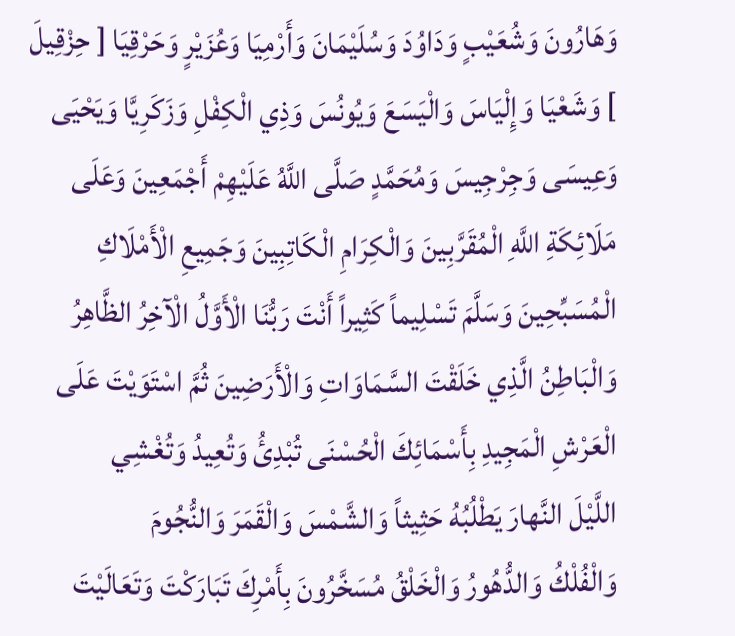وَهَارُونَ وَشُعَيْبٍ وَدَاوُدَ وَسُلَيْمَانَ وَأَرْمِيَا وَعُزَيْرٍ وَحَرْقِيَا [ حِزْقِيلَ ] وَشَعْيَا وَإِلْيَاسَ وَالْيَسَعَ وَيُونُسَ وَذِي الْكِفْلِ وَزَكَرِيَّا وَيَحْيَى وَعِيسَى وَجِرْجِيسَ وَمُحَمَّدٍ صَلَّى اللَّهُ عَلَيْهِمْ أَجْمَعِينَ وَعَلَى مَلَائِكَةِ اللَّهِ الْمُقَرَّبِينَ وَالْكِرَامِ الْكَاتِبِينَ وَجَمِيعِ الْأَمْلَاكِ الْمُسَبِّحِينَ وَسَلَّمَ تَسْلِيماً كَثِيراً أَنْتَ رَبُّنَا الْأَوَّلُ الْآخِرُ الظَّاهِرُ وَالْبَاطِنُ الَّذِي خَلَقْتَ السَّمَاوَاتِ وَالْأَرَضِينَ ثُمَّ اسْتَوَيْتَ عَلَى الْعَرْشِ الْمَجِيدِ بِأَسْمَائِكَ الْحُسْنَى تُبْدِئُ وَتُعِيدُ وَتُغْشِي
اللَّيْلَ النَّهارَ يَطْلُبُهُ حَثِيثاً وَالشَّمْسَ وَالْقَمَرَ وَالنُّجُومَ
وَالْفُلْكُ وَالدُّهُورُ وَالْخَلْقُ مُسَخَّرُونَ بِأَمْرِكَ تَبَارَكْتَ وَتَعَالَيْتَ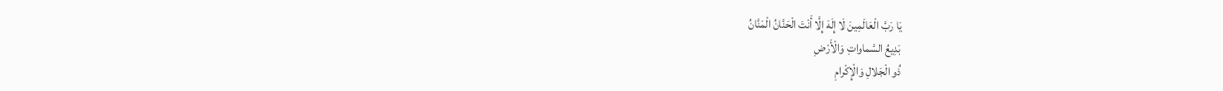يَا رَبَّ الْعَالَمِينَ لَا إِلَهَ إِلَّا أَنْتَ الْحَنَّانُ الْمَنَّانُ
بَدِيعُ السَّماواتِ وَالْأَرْضِ
ذُو الْجَلالِ وَالْإِكْرامِ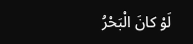لَوْ كانَ الْبَحْرُ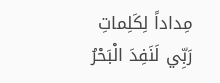مِداداً لِكَلِماتِ رَبِّي لَنَفِدَ الْبَحْرُ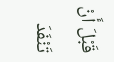قَبْلَ أَنْ تَنْفَدَ